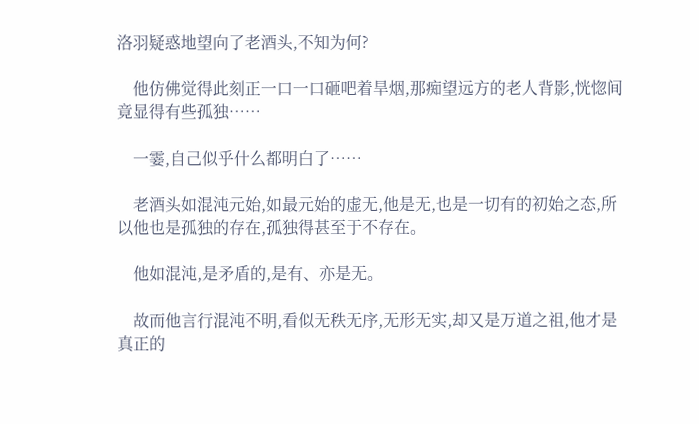洛羽疑惑地望向了老酒头,不知为何?

    他仿佛觉得此刻正一口一口砸吧着旱烟,那痴望远方的老人背影,恍惚间竟显得有些孤独……

    一霎,自己似乎什么都明白了……

    老酒头如混沌元始,如最元始的虚无,他是无,也是一切有的初始之态,所以他也是孤独的存在,孤独得甚至于不存在。

    他如混沌,是矛盾的,是有、亦是无。

    故而他言行混沌不明,看似无秩无序,无形无实,却又是万道之祖,他才是真正的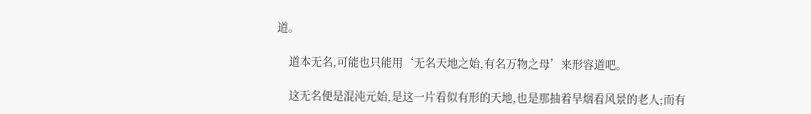道。

    道本无名,可能也只能用‘无名天地之始,有名万物之母’来形容道吧。

    这无名便是混沌元始,是这一片看似有形的天地,也是那抽着旱烟看风景的老人;而有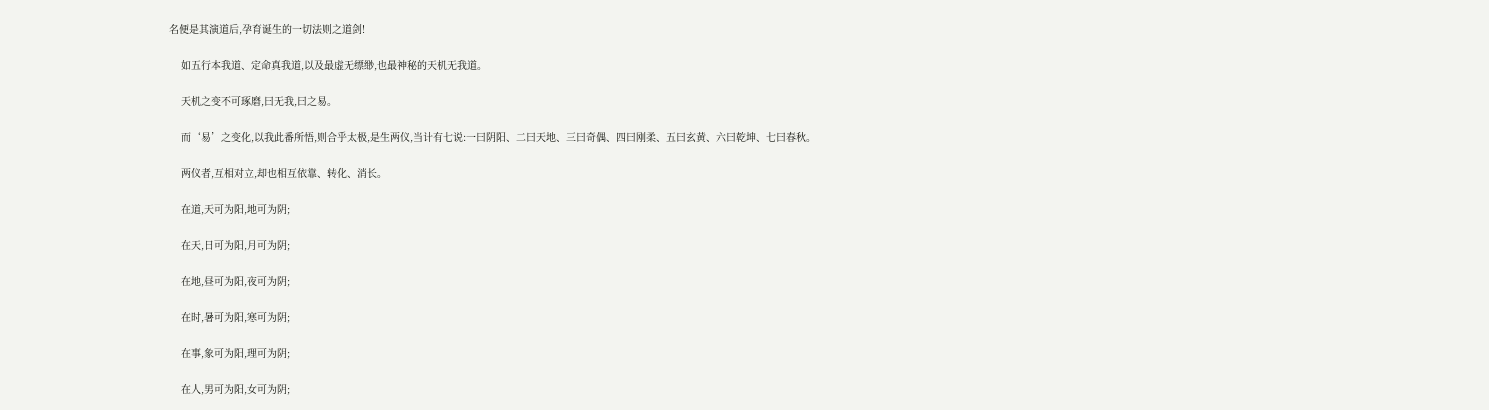名便是其演道后,孕育诞生的一切法则之道剑!

    如五行本我道、定命真我道,以及最虚无缥缈,也最神秘的天机无我道。

    天机之变不可琢磨,曰无我,曰之易。

    而‘易’之变化,以我此番所悟,则合乎太极,是生两仪,当计有七说:一曰阴阳、二曰天地、三曰奇偶、四曰刚柔、五曰玄黄、六曰乾坤、七曰春秋。

    两仪者,互相对立,却也相互依靠、转化、消长。

    在道,天可为阳,地可为阴;

    在天,日可为阳,月可为阴;

    在地,昼可为阳,夜可为阴;

    在时,暑可为阳,寒可为阴;

    在事,象可为阳,理可为阴;

    在人,男可为阳,女可为阴;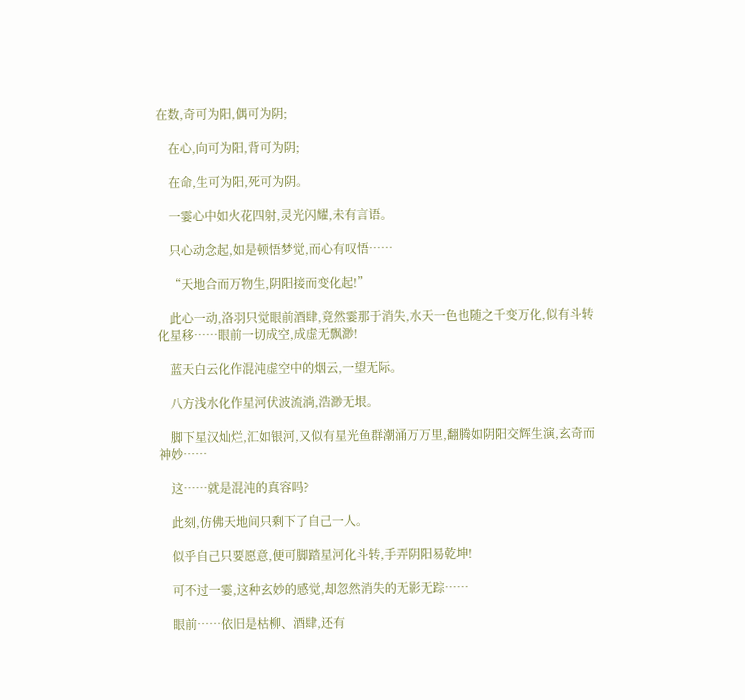在数,奇可为阳,偶可为阴;

    在心,向可为阳,背可为阴;

    在命,生可为阳,死可为阴。

    一霎心中如火花四射,灵光闪耀,未有言语。

    只心动念起,如是顿悟梦觉,而心有叹悟……

    “天地合而万物生,阴阳接而变化起!”

    此心一动,洛羽只觉眼前酒肆,竟然霎那于消失,水天一色也随之千变万化,似有斗转化星移……眼前一切成空,成虚无飘渺!

    蓝天白云化作混沌虚空中的烟云,一望无际。

    八方浅水化作星河伏波流淌,浩渺无垠。

    脚下星汉灿烂,汇如银河,又似有星光鱼群潮涌万万里,翻腾如阴阳交辉生演,玄奇而神妙……

    这……就是混沌的真容吗?

    此刻,仿佛天地间只剩下了自己一人。

    似乎自己只要愿意,便可脚踏星河化斗转,手弄阴阳易乾坤!

    可不过一霎,这种玄妙的感觉,却忽然消失的无影无踪……

    眼前……依旧是枯柳、酒肆,还有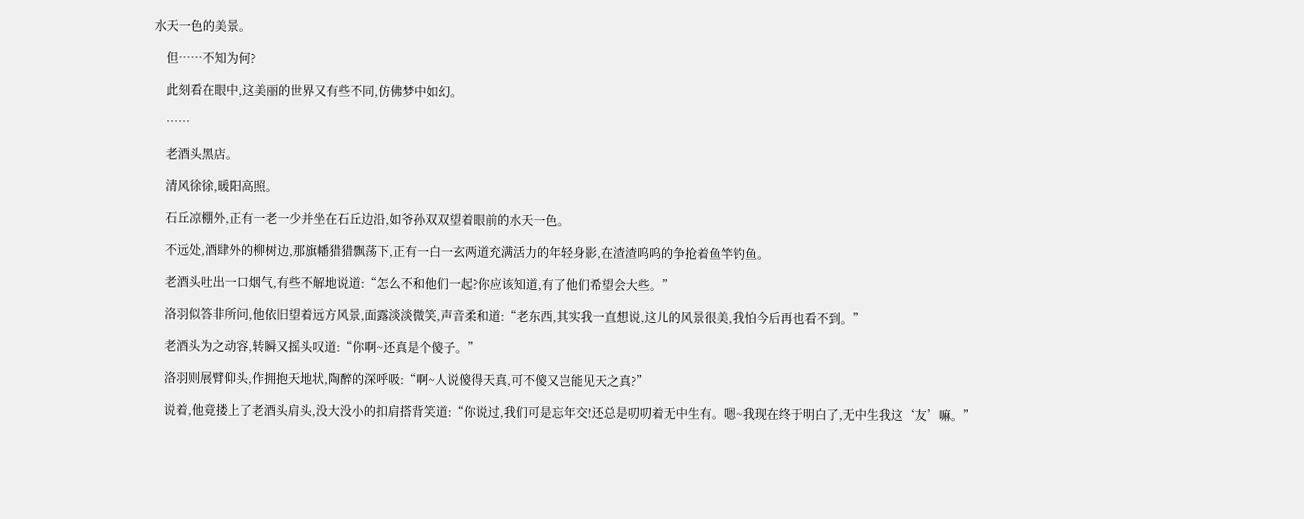水天一色的美景。

    但……不知为何?

    此刻看在眼中,这美丽的世界又有些不同,仿佛梦中如幻。

    ……

    老酒头黑店。

    清风徐徐,暖阳高照。

    石丘凉棚外,正有一老一少并坐在石丘边沿,如爷孙双双望着眼前的水天一色。

    不远处,酒肆外的柳树边,那旗幡猎猎飘荡下,正有一白一玄两道充满活力的年轻身影,在渣渣呜呜的争抢着鱼竿钓鱼。

    老酒头吐出一口烟气,有些不解地说道:“怎么不和他们一起?你应该知道,有了他们希望会大些。”

    洛羽似答非所问,他依旧望着远方风景,面露淡淡微笑,声音柔和道:“老东西,其实我一直想说,这儿的风景很美,我怕今后再也看不到。”

    老酒头为之动容,转瞬又摇头叹道:“你啊~还真是个傻子。”

    洛羽则展臂仰头,作拥抱天地状,陶醉的深呼吸:“啊~人说傻得天真,可不傻又岂能见天之真?”

    说着,他竟搂上了老酒头肩头,没大没小的扣肩搭背笑道:“你说过,我们可是忘年交!还总是叨叨着无中生有。嗯~我现在终于明白了,无中生我这‘友’嘛。”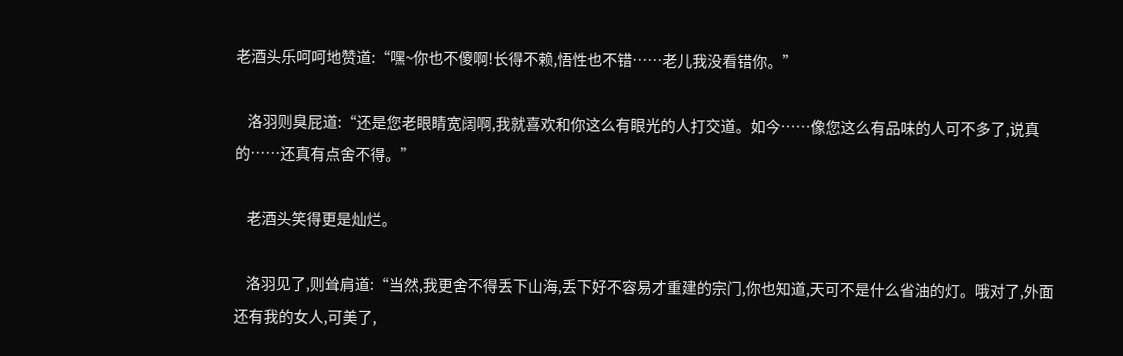老酒头乐呵呵地赞道:“嘿~你也不傻啊!长得不赖,悟性也不错……老儿我没看错你。”

    洛羽则臭屁道:“还是您老眼睛宽阔啊,我就喜欢和你这么有眼光的人打交道。如今……像您这么有品味的人可不多了,说真的……还真有点舍不得。”

    老酒头笑得更是灿烂。

    洛羽见了,则耸肩道:“当然,我更舍不得丢下山海,丢下好不容易才重建的宗门,你也知道,天可不是什么省油的灯。哦对了,外面还有我的女人,可美了,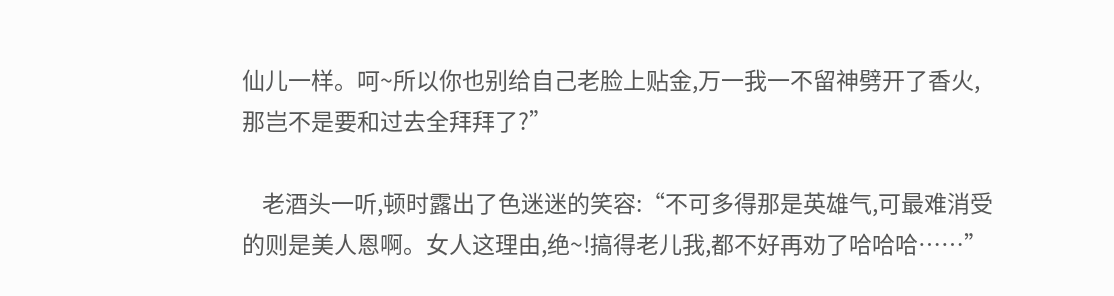仙儿一样。呵~所以你也别给自己老脸上贴金,万一我一不留神劈开了香火,那岂不是要和过去全拜拜了?”

    老酒头一听,顿时露出了色迷迷的笑容:“不可多得那是英雄气,可最难消受的则是美人恩啊。女人这理由,绝~!搞得老儿我,都不好再劝了哈哈哈……”